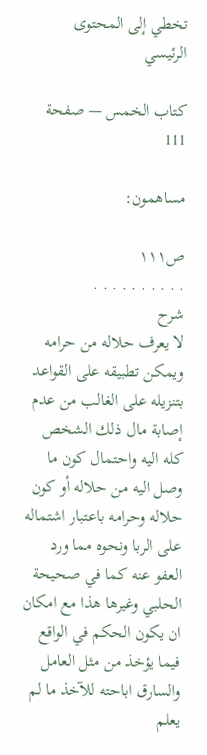تخطي إلى المحتوى الرئيسي

كتاب الخمس — صفحة 111

مساهمون:

ص١١١
. . . . . . . . . .
شرح
لا يعرف حلاله من حرامه ويمكن تطبيقه على القواعد بتنزيله على الغالب من عدم إصابة مال ذلك الشخص كله اليه واحتمال كون ما وصل اليه من حلاله أو كون حلاله وحرامه باعتبار اشتماله على الربا ونحوه مما ورد العفو عنه كما في صحيحة الحلبي وغيرها هذا مع امكان ان يكون الحكم في الواقع فيما يؤخذ من مثل العامل والسارق اباحته للآخذ ما لم يعلم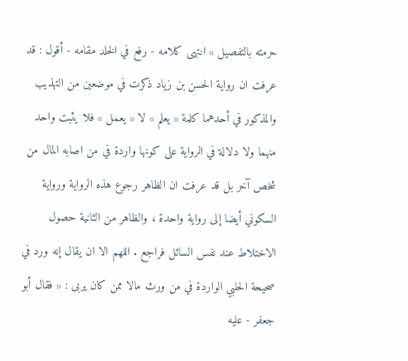حرمته بالتفصيل » انتهى كلامه - رفع في الخلد مقامه - أقول : قد عرفت ان رواية الحسن بن زياد ذكرت في موضعين من التهذيب والمذكور في أحدهما كلمة « يعلم » لا « يعمل » فلا يثبت واحد منهما ولا دلالة في الرواية على كونها واردة في من اصابه المال من شخص آخر بل قد عرفت ان الظاهر رجوع هذه الرواية ورواية السكوني أيضا إلى رواية واحدة ، والظاهر من الثانية حصول الاختلاط عند نفس السائل فراجع . اللهم الا ان يقال إنه ورد في صحيحة الحلبي الواردة في من ورث مالا ممن كان يربى : « فقال أبو جعفر - عليه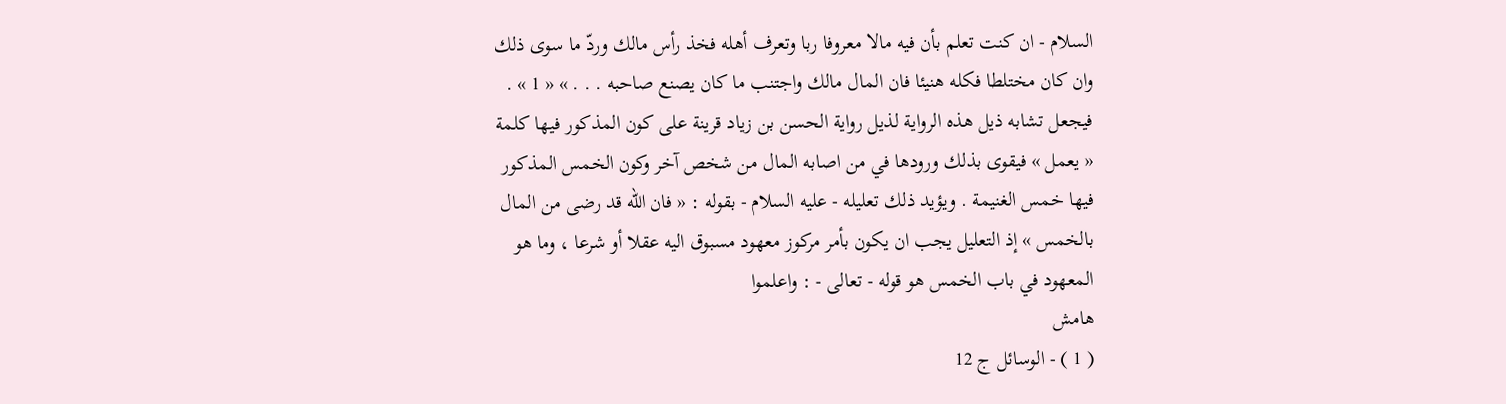السلام - ان كنت تعلم بأن فيه مالا معروفا ربا وتعرف أهله فخذ رأس مالك وردّ ما سوى ذلك وان كان مختلطا فكله هنيئا فان المال مالك واجتنب ما كان يصنع صاحبه . . . » « 1 » . فيجعل تشابه ذيل هذه الرواية لذيل رواية الحسن بن زياد قرينة على كون المذكور فيها كلمة « يعمل » فيقوى بذلك ورودها في من اصابه المال من شخص آخر وكون الخمس المذكور فيها خمس الغنيمة . ويؤيد ذلك تعليله - عليه السلام - بقوله : « فان اللّه قد رضى من المال بالخمس » إذ التعليل يجب ان يكون بأمر مركوز معهود مسبوق اليه عقلا أو شرعا ، وما هو المعهود في باب الخمس هو قوله - تعالى - : واعلموا
هامش
( 1 ) - الوسائل ج 12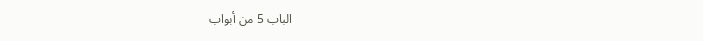الباب 5 من أبواب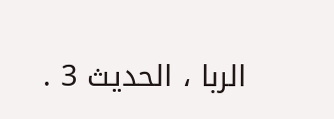الربا ، الحديث 3 .